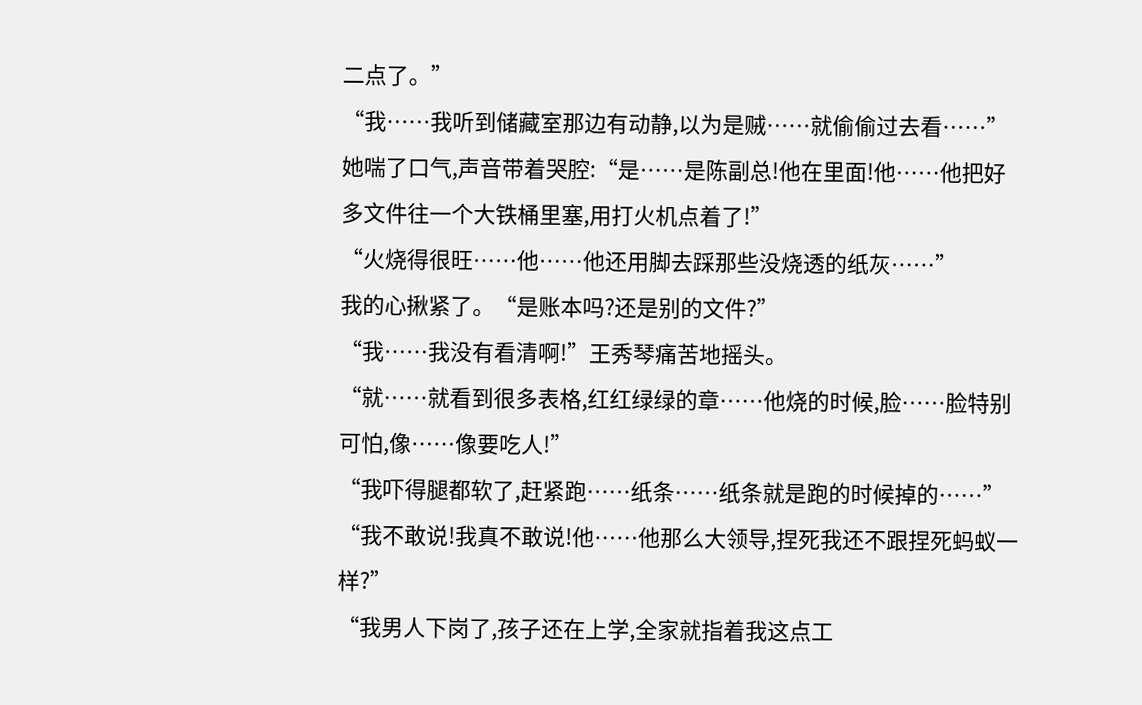二点了。”
“我……我听到储藏室那边有动静,以为是贼……就偷偷过去看……”
她喘了口气,声音带着哭腔:“是……是陈副总!他在里面!他……他把好多文件往一个大铁桶里塞,用打火机点着了!”
“火烧得很旺……他……他还用脚去踩那些没烧透的纸灰……”
我的心揪紧了。“是账本吗?还是别的文件?”
“我……我没有看清啊!”王秀琴痛苦地摇头。
“就……就看到很多表格,红红绿绿的章……他烧的时候,脸……脸特别可怕,像……像要吃人!”
“我吓得腿都软了,赶紧跑……纸条……纸条就是跑的时候掉的……”
“我不敢说!我真不敢说!他……他那么大领导,捏死我还不跟捏死蚂蚁一样?”
“我男人下岗了,孩子还在上学,全家就指着我这点工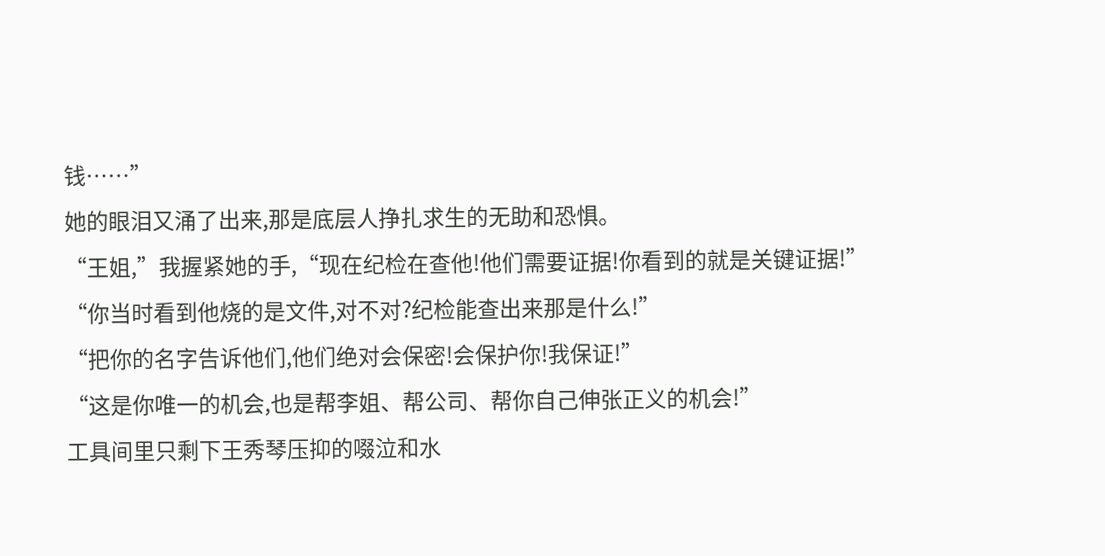钱……”
她的眼泪又涌了出来,那是底层人挣扎求生的无助和恐惧。
“王姐,”我握紧她的手,“现在纪检在查他!他们需要证据!你看到的就是关键证据!”
“你当时看到他烧的是文件,对不对?纪检能查出来那是什么!”
“把你的名字告诉他们,他们绝对会保密!会保护你!我保证!”
“这是你唯一的机会,也是帮李姐、帮公司、帮你自己伸张正义的机会!”
工具间里只剩下王秀琴压抑的啜泣和水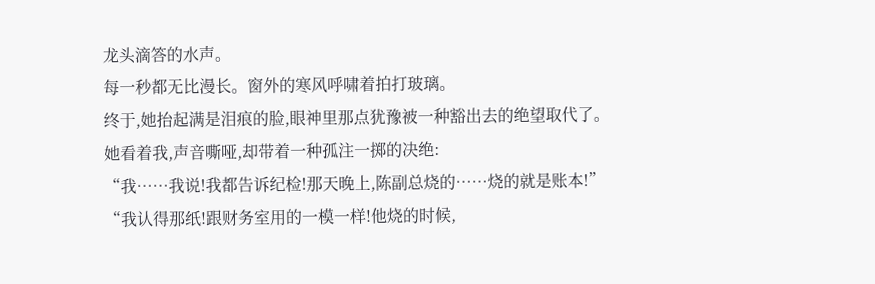龙头滴答的水声。
每一秒都无比漫长。窗外的寒风呼啸着拍打玻璃。
终于,她抬起满是泪痕的脸,眼神里那点犹豫被一种豁出去的绝望取代了。
她看着我,声音嘶哑,却带着一种孤注一掷的决绝:
“我……我说!我都告诉纪检!那天晚上,陈副总烧的……烧的就是账本!”
“我认得那纸!跟财务室用的一模一样!他烧的时候,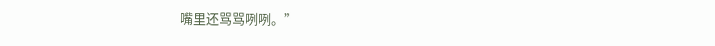嘴里还骂骂咧咧。”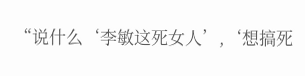“说什么‘李敏这死女人’,‘想搞死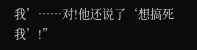我’……对!他还说了‘想搞死我’!”